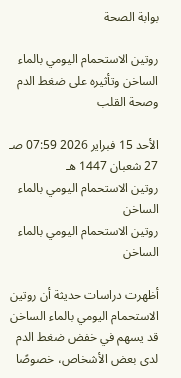بوابة الصحة

روتين الاستحمام اليومي بالماء الساخن وتأثيره على ضغط الدم وصحة القلب

الأحد 15 فبراير 2026 07:59 صـ 27 شعبان 1447 هـ
روتين الاستحمام اليومي بالماء الساخن
روتين الاستحمام اليومي بالماء الساخن

أظهرت دراسات حديثة أن روتين الاستحمام اليومي بالماء الساخن قد يسهم في خفض ضغط الدم لدى بعض الأشخاص، خصوصًا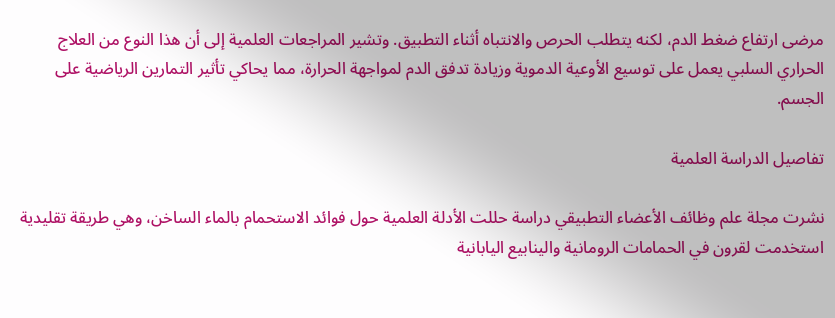مرضى ارتفاع ضغط الدم، لكنه يتطلب الحرص والانتباه أثناء التطبيق. وتشير المراجعات العلمية إلى أن هذا النوع من العلاج الحراري السلبي يعمل على توسيع الأوعية الدموية وزيادة تدفق الدم لمواجهة الحرارة، مما يحاكي تأثير التمارين الرياضية على الجسم.

تفاصيل الدراسة العلمية

نشرت مجلة علم وظائف الأعضاء التطبيقي دراسة حللت الأدلة العلمية حول فوائد الاستحمام بالماء الساخن، وهي طريقة تقليدية استخدمت لقرون في الحمامات الرومانية والينابيع اليابانية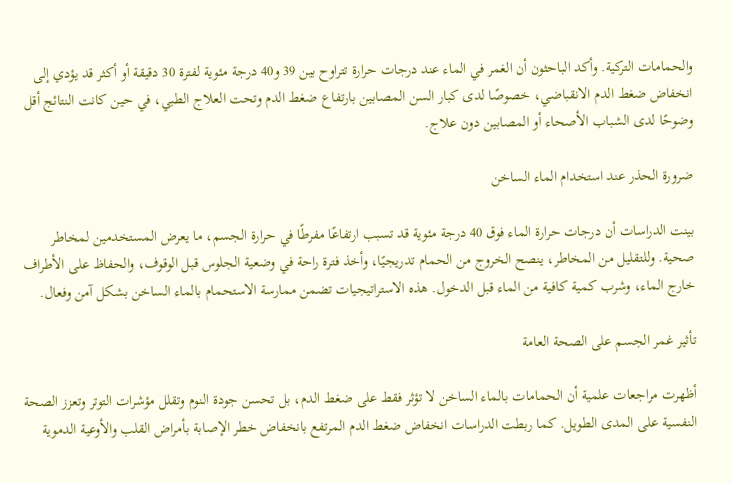والحمامات التركية. وأكد الباحثون أن الغمر في الماء عند درجات حرارة تتراوح بين 39 و40 درجة مئوية لفترة 30 دقيقة أو أكثر قد يؤدي إلى انخفاض ضغط الدم الانقباضي، خصوصًا لدى كبار السن المصابين بارتفاع ضغط الدم وتحت العلاج الطبي، في حين كانت النتائج أقل وضوحًا لدى الشباب الأصحاء أو المصابين دون علاج.

ضرورة الحذر عند استخدام الماء الساخن

بينت الدراسات أن درجات حرارة الماء فوق 40 درجة مئوية قد تسبب ارتفاعًا مفرطًا في حرارة الجسم، ما يعرض المستخدمين لمخاطر صحية. وللتقليل من المخاطر، ينصح الخروج من الحمام تدريجيًا، وأخذ فترة راحة في وضعية الجلوس قبل الوقوف، والحفاظ على الأطراف خارج الماء، وشرب كمية كافية من الماء قبل الدخول. هذه الاستراتيجيات تضمن ممارسة الاستحمام بالماء الساخن بشكل آمن وفعال.

تأثير غمر الجسم على الصحة العامة

أظهرت مراجعات علمية أن الحمامات بالماء الساخن لا تؤثر فقط على ضغط الدم، بل تحسن جودة النوم وتقلل مؤشرات التوتر وتعزز الصحة النفسية على المدى الطويل. كما ربطت الدراسات انخفاض ضغط الدم المرتفع بانخفاض خطر الإصابة بأمراض القلب والأوعية الدموية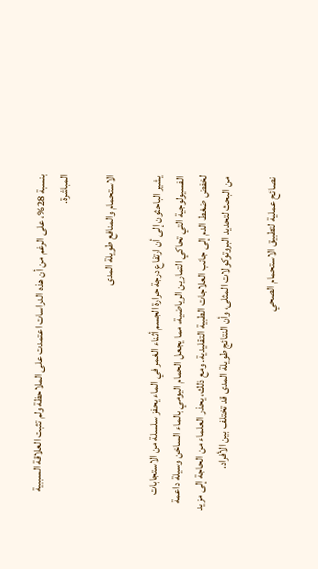بنسبة 28%، على الرغم من أن هذه الدراسات اعتمدت على الملاحظة ولم تثبت العلاقة السببية المباشرة.

الاستحمام والمنافع طويلة المدى

يشير الباحثون إلى أن ارتفاع درجة حرارة الجسم أثناء الغمر في الماء يحفز سلسلة من الاستجابات الفسيولوجية التي تحاكي التمارين الرياضية، مما يجعل الحمام اليومي بالماء الساخن وسيلة داعمة لخفض ضغط الدم إلى جانب العلاجات الطبية التقليدية. ومع ذلك، يحذر العلماء من الحاجة إلى مزيد من البحث لتحديد البروتوكولات المثلى، وأن النتائج طويلة المدى قد تختلف بين الأفراد.

نصائح عملية لتطبيق الاستحمام الصحي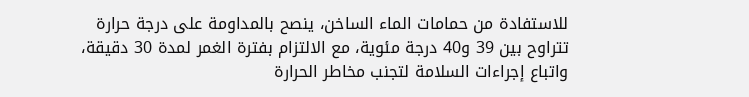للاستفادة من حمامات الماء الساخن، ينصح بالمداومة على درجة حرارة تتراوح بين 39 و40 درجة مئوية، مع الالتزام بفترة الغمر لمدة 30 دقيقة، واتباع إجراءات السلامة لتجنب مخاطر الحرارة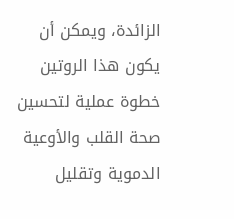الزائدة، ويمكن أن يكون هذا الروتين خطوة عملية لتحسين صحة القلب والأوعية الدموية وتقليل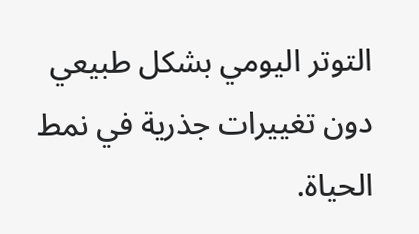التوتر اليومي بشكل طبيعي دون تغييرات جذرية في نمط الحياة.